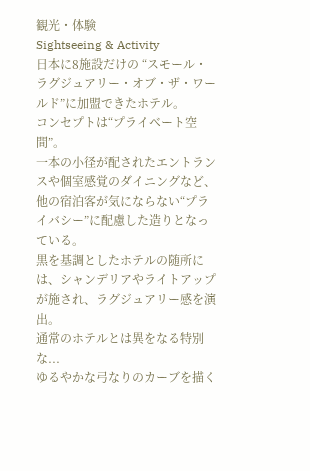観光・体験
Sightseeing & Activity
日本に8施設だけの “スモール・ラグジュアリー・オブ・ザ・ワールド”に加盟できたホテル。
コンセプトは“プライベート空間”。
一本の小径が配されたエントランスや個室感覚のダイニングなど、
他の宿泊客が気にならない“プライバシー”に配慮した造りとなっている。
黒を基調としたホテルの随所には、シャンデリアやライトアップが施され、ラグジュアリー感を演出。
通常のホテルとは異をなる特別な...
ゆるやかな弓なりのカーブを描く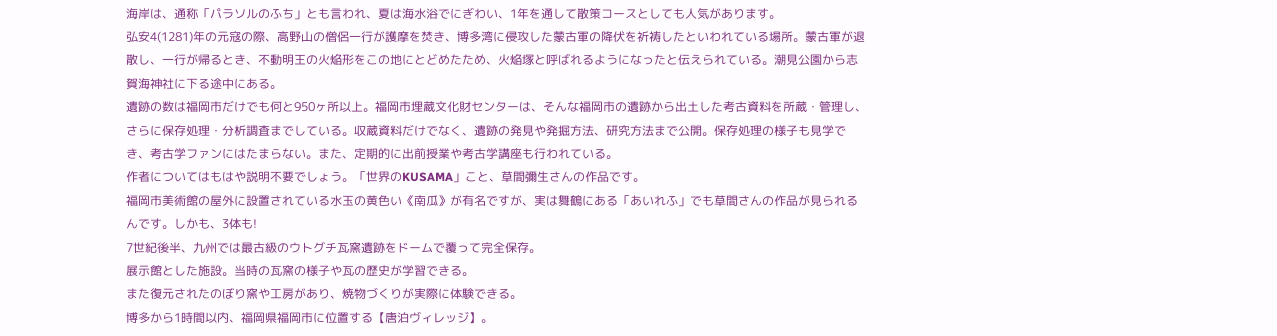海岸は、通称「パラソルのふち」とも言われ、夏は海水浴でにぎわい、1年を通して散策コースとしても人気があります。
弘安4(1281)年の元寇の際、高野山の僧侶一行が護摩を焚き、博多湾に侵攻した蒙古軍の降伏を祈祷したといわれている場所。蒙古軍が退散し、一行が帰るとき、不動明王の火焔形をこの地にとどめたため、火焔塚と呼ばれるようになったと伝えられている。潮見公園から志賀海神社に下る途中にある。
遺跡の数は福岡市だけでも何と950ヶ所以上。福岡市埋蔵文化財センターは、そんな福岡市の遺跡から出土した考古資料を所蔵・管理し、さらに保存処理・分析調査までしている。収蔵資料だけでなく、遺跡の発見や発掘方法、研究方法まで公開。保存処理の様子も見学でき、考古学ファンにはたまらない。また、定期的に出前授業や考古学講座も行われている。
作者についてはもはや説明不要でしょう。「世界のKUSAMA」こと、草間彌生さんの作品です。
福岡市美術館の屋外に設置されている水玉の黄色い《南瓜》が有名ですが、実は舞鶴にある「あいれふ」でも草間さんの作品が見られるんです。しかも、3体も!
7世紀後半、九州では最古級のウトグチ瓦窯遺跡をドームで覆って完全保存。
展示館とした施設。当時の瓦窯の様子や瓦の歴史が学習できる。
また復元されたのぼり窯や工房があり、焼物づくりが実際に体験できる。
博多から1時間以内、福岡県福岡市に位置する【唐泊ヴィレッジ】。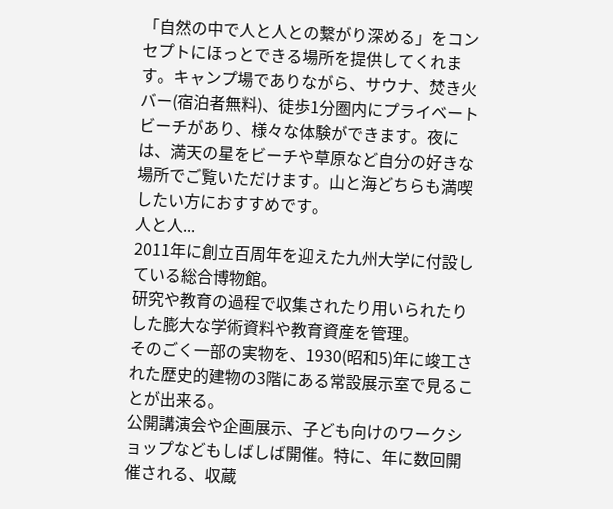「自然の中で人と人との繋がり深める」をコンセプトにほっとできる場所を提供してくれます。キャンプ場でありながら、サウナ、焚き火バー(宿泊者無料)、徒歩1分圏内にプライベートビーチがあり、様々な体験ができます。夜には、満天の星をビーチや草原など自分の好きな場所でご覧いただけます。山と海どちらも満喫したい方におすすめです。
人と人...
2011年に創立百周年を迎えた九州大学に付設している総合博物館。
研究や教育の過程で収集されたり用いられたりした膨大な学術資料や教育資産を管理。
そのごく一部の実物を、1930(昭和5)年に竣工された歴史的建物の3階にある常設展示室で見ることが出来る。
公開講演会や企画展示、子ども向けのワークショップなどもしばしば開催。特に、年に数回開催される、収蔵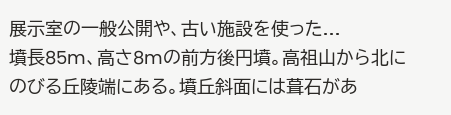展示室の一般公開や、古い施設を使った...
墳長85m、高さ8mの前方後円墳。高祖山から北にのびる丘陵端にある。墳丘斜面には葺石があ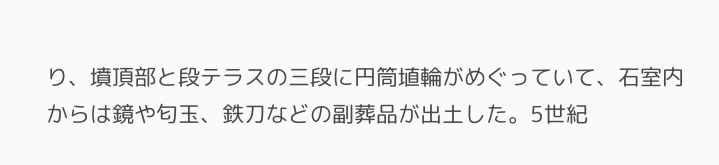り、墳頂部と段テラスの三段に円筒埴輪がめぐっていて、石室内からは鏡や匂玉、鉄刀などの副葬品が出土した。5世紀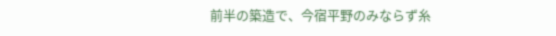前半の築造で、今宿平野のみならず糸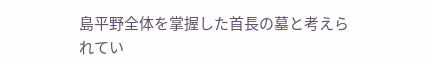島平野全体を掌握した首長の墓と考えられてい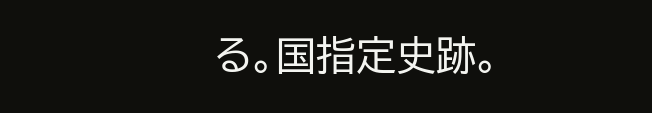る。国指定史跡。